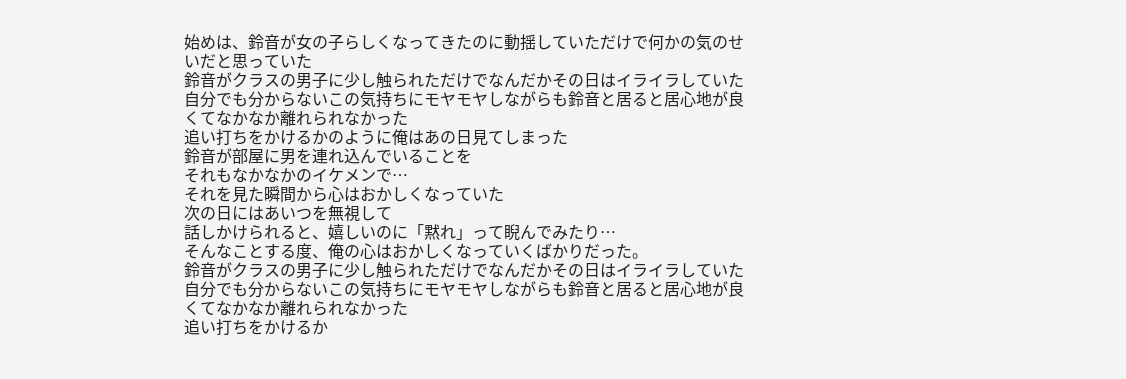始めは、鈴音が女の子らしくなってきたのに動揺していただけで何かの気のせいだと思っていた
鈴音がクラスの男子に少し触られただけでなんだかその日はイライラしていた
自分でも分からないこの気持ちにモヤモヤしながらも鈴音と居ると居心地が良くてなかなか離れられなかった
追い打ちをかけるかのように俺はあの日見てしまった
鈴音が部屋に男を連れ込んでいることを
それもなかなかのイケメンで…
それを見た瞬間から心はおかしくなっていた
次の日にはあいつを無視して
話しかけられると、嬉しいのに「黙れ」って睨んでみたり…
そんなことする度、俺の心はおかしくなっていくばかりだった。
鈴音がクラスの男子に少し触られただけでなんだかその日はイライラしていた
自分でも分からないこの気持ちにモヤモヤしながらも鈴音と居ると居心地が良くてなかなか離れられなかった
追い打ちをかけるか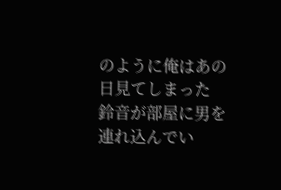のように俺はあの日見てしまった
鈴音が部屋に男を連れ込んでい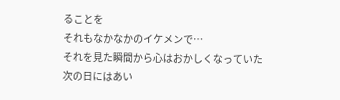ることを
それもなかなかのイケメンで…
それを見た瞬間から心はおかしくなっていた
次の日にはあい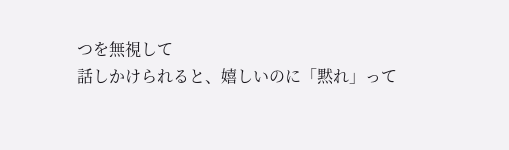つを無視して
話しかけられると、嬉しいのに「黙れ」って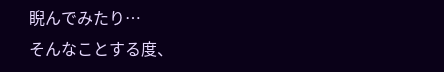睨んでみたり…
そんなことする度、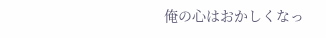俺の心はおかしくなっ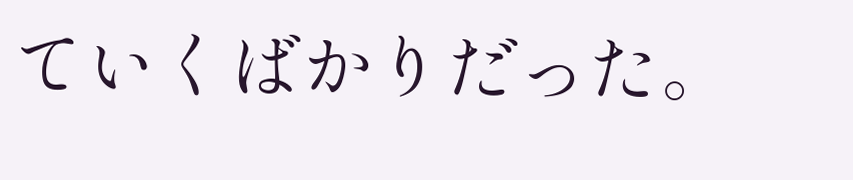ていくばかりだった。